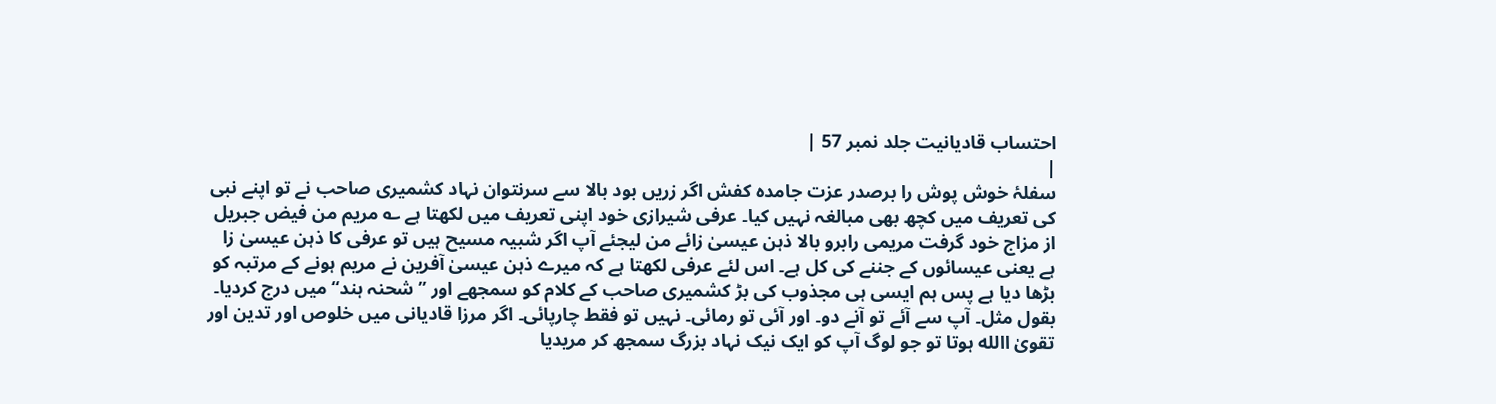احتساب قادیانیت جلد نمبر 57 |
|
سفلۂ خوش پوش را برصدر عزت جامدہ کفش اگر زریں بود بالا سے سرنتوان نہاد کشمیری صاحب نے تو اپنے نبی کی تعریف میں کچھ بھی مبالغہ نہیں کیا۔ عرفی شیرازی خود اپنی تعریف میں لکھتا ہے ؎ مریم من فیض جبریل از مزاج خود گرفت مریمی رابرو بالا ذہن عیسیٰ زائے من لیجئے آپ اگر شبیہ مسیح ہیں تو عرفی کا ذہن عیسیٰ زا ہے یعنی عیسائوں کے جننے کی کل ہے۔ اس لئے عرفی لکھتا ہے کہ میرے ذہن عیسیٰ آفرین نے مریم ہونے کے مرتبہ کو بڑھا دیا ہے پس ہم ایسی ہی مجذوب کی بڑ کشمیری صاحب کے کلام کو سمجھے اور ’’شحنہ ہند‘‘ میں درج کردیا۔ بقول مثل۔ آپ سے آئے تو آنے دو۔ اور آئی تو رمائی۔ نہیں تو فقط چارپائی۔ اگر مرزا قادیانی میں خلوص اور تدین اور تقویٰ االله ہوتا تو جو لوگ آپ کو ایک نیک نہاد بزرگ سمجھ کر مریدیا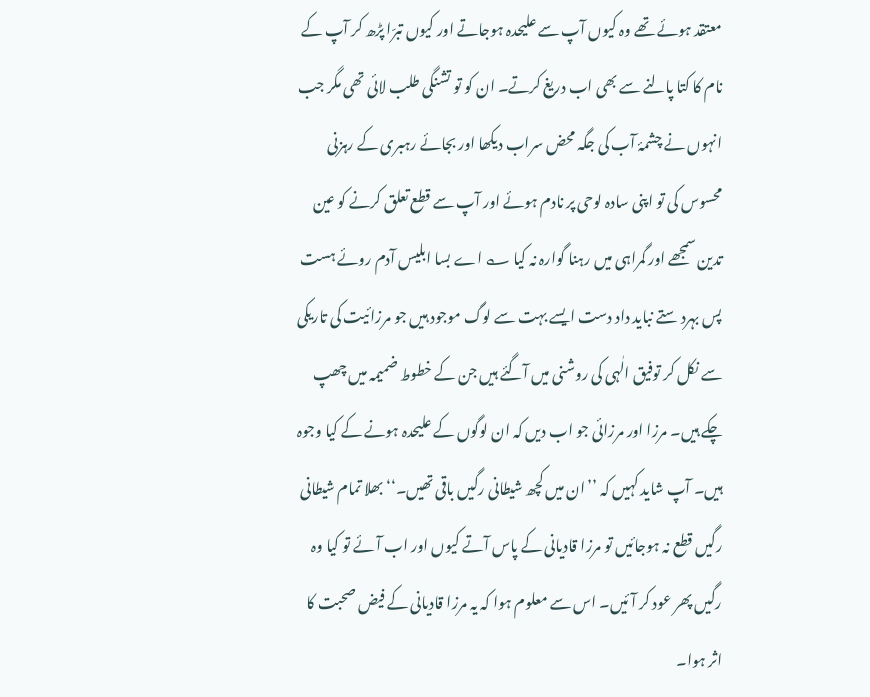معتقد ہوئے تھے وہ کیوں آپ سے علیحدہ ہوجاتے اور کیوں تبرّا پڑھ کر آپ کے نام کا کتا پالنے سے بھی اب دریغ کرتے۔ ان کو تو تشنگی طلب لائی تھی مگر جب انہوں نے چشمۂ آب کی جگہ محض سراب دیکھا اور بجائے رہبری کے رہزنی محسوس کی تو اپنی سادہ لوحی پر نادم ہوئے اور آپ سے قطع تعلق کرنے کو عین تدین سمجھے اور گمراہی میں رہنا گوارہ نہ کیا ؎ اے بسا ابلیس آدم روئے ہست پس بہرد ستے نباید داد دست ایسے بہت سے لوگ موجود ہیں جو مرزائیت کی تاریکی سے نکل کر توفیق الٰہی کی روشنی میں آگئے ہیں جن کے خطوط ضمیمہ میں چھپ چکے ہیں۔ مرزا اور مرزائی جو اب دیں کہ ان لوگوں کے علیحدہ ہونے کے کیا وجوہ ہیں۔ آپ شاید کہیں کہ ’’ان میں کچھ شیطانی رگیں باقی تھیں۔‘‘ بھلا تمام شیطانی رگیں قطع نہ ہوجائیں تو مرزا قادیانی کے پاس آتے کیوں اور اب آئے تو کیا وہ رگیں پھر عود کر آئیں۔ اس سے معلوم ہوا کہ یہ مرزا قادیانی کے فیض صحبت کا اثر ہوا۔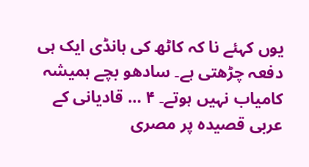یوں کہئے نا کہ کاٹھ کی ہانڈی ایک ہی دفعہ چڑھتی ہے۔ سادھو بچے ہمیشہ کامیاب نہیں ہوتے۔ ۴ … قادیانی کے عربی قصیدہ پر مصری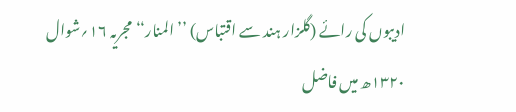ادیبوں کی رائے (گلزار ہند سے اقتباس) ’’المنار‘‘ مجریہ ۱۶؍شوال ۱۳۲۰ھ میں فاضل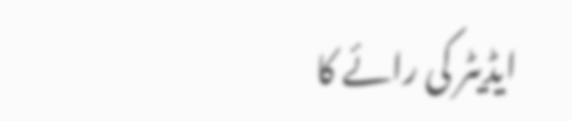ایڈیٹر کی رائے کا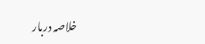خلاصہ دربار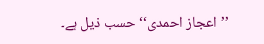’’اعجاز احمدی‘‘ حسب ذیل ہے۔